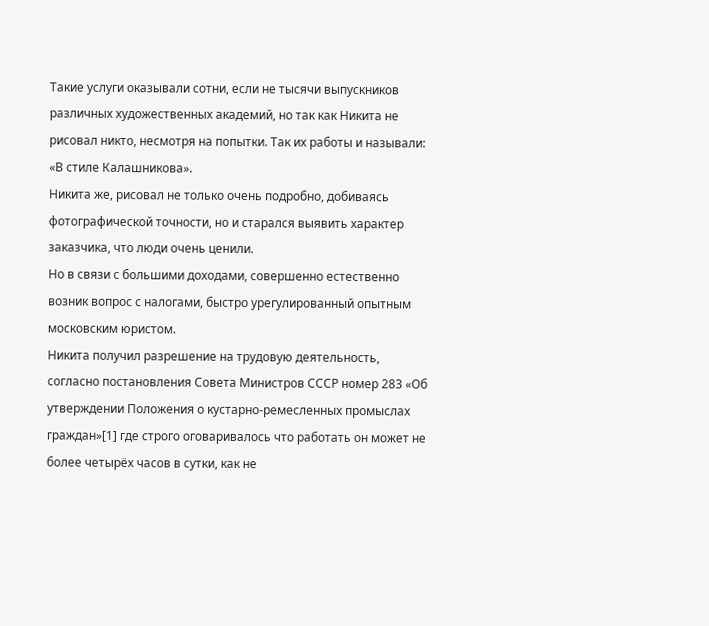Такие услуги оказывали сотни, если не тысячи выпускников различных художественных академий, но так как Никита не рисовал никто, несмотря на попытки. Так их работы и называли: «В стиле Калашникова».
Никита же, рисовал не только очень подробно, добиваясь фотографической точности, но и старался выявить характер заказчика, что люди очень ценили.
Но в связи с большими доходами, совершенно естественно возник вопрос с налогами, быстро урегулированный опытным московским юристом.
Никита получил разрешение на трудовую деятельность, согласно постановления Совета Министров СССР номер 283 «Об утверждении Положения о кустарно-ремесленных промыслах граждан»[1] где строго оговаривалось что работать он может не более четырёх часов в сутки, как не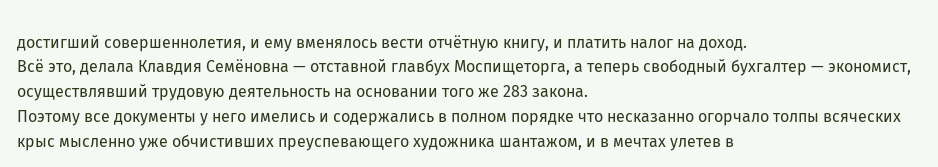достигший совершеннолетия, и ему вменялось вести отчётную книгу, и платить налог на доход.
Всё это, делала Клавдия Семёновна — отставной главбух Моспищеторга, а теперь свободный бухгалтер — экономист, осуществлявший трудовую деятельность на основании того же 283 закона.
Поэтому все документы у него имелись и содержались в полном порядке что несказанно огорчало толпы всяческих крыс мысленно уже обчистивших преуспевающего художника шантажом, и в мечтах улетев в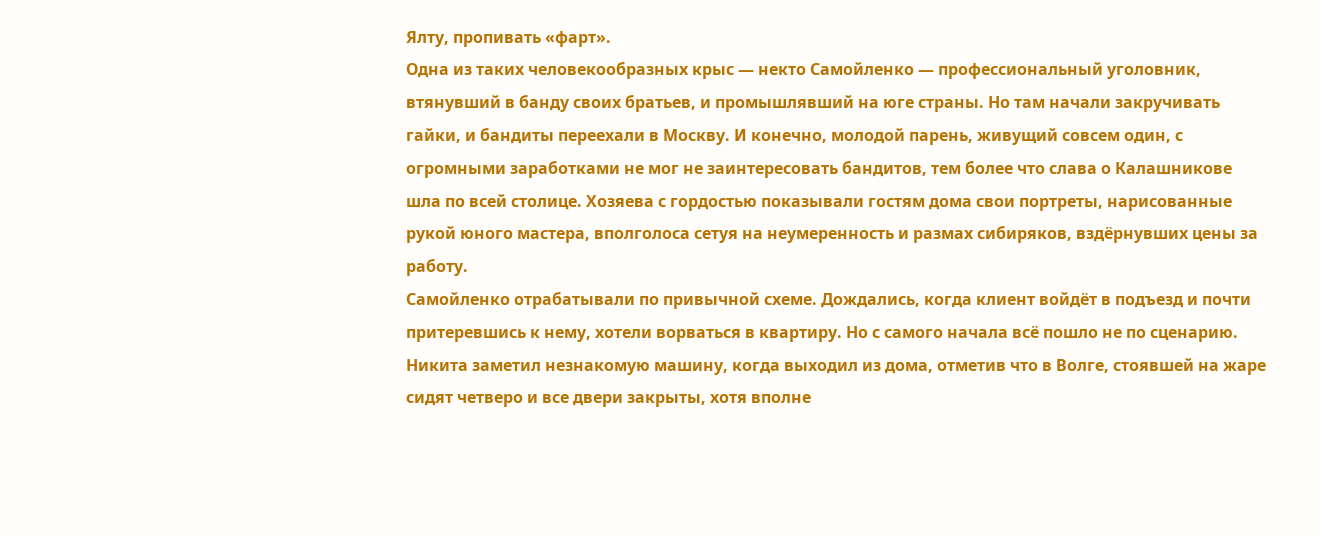Ялту, пропивать «фарт».
Одна из таких человекообразных крыс — некто Самойленко — профессиональный уголовник, втянувший в банду своих братьев, и промышлявший на юге страны. Но там начали закручивать гайки, и бандиты переехали в Москву. И конечно, молодой парень, живущий совсем один, с огромными заработками не мог не заинтересовать бандитов, тем более что слава о Калашникове шла по всей столице. Хозяева с гордостью показывали гостям дома свои портреты, нарисованные рукой юного мастера, вполголоса сетуя на неумеренность и размах сибиряков, вздёрнувших цены за работу.
Самойленко отрабатывали по привычной схеме. Дождались, когда клиент войдёт в подъезд и почти притеревшись к нему, хотели ворваться в квартиру. Но с самого начала всё пошло не по сценарию.
Никита заметил незнакомую машину, когда выходил из дома, отметив что в Волге, стоявшей на жаре сидят четверо и все двери закрыты, хотя вполне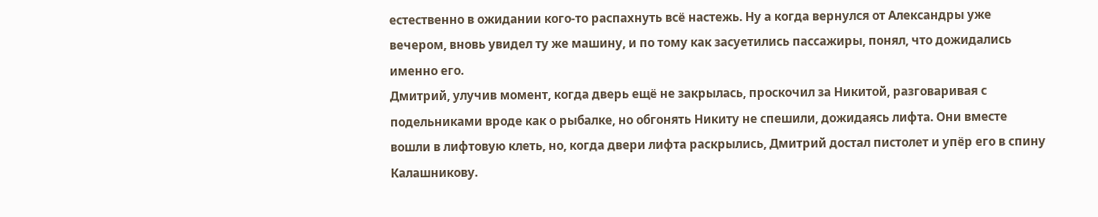естественно в ожидании кого-то распахнуть всё настежь. Ну а когда вернулся от Александры уже вечером, вновь увидел ту же машину, и по тому как засуетились пассажиры, понял, что дожидались именно его.
Дмитрий, улучив момент, когда дверь ещё не закрылась, проскочил за Никитой, разговаривая с подельниками вроде как о рыбалке, но обгонять Никиту не спешили, дожидаясь лифта. Они вместе вошли в лифтовую клеть, но, когда двери лифта раскрылись, Дмитрий достал пистолет и упёр его в спину Калашникову.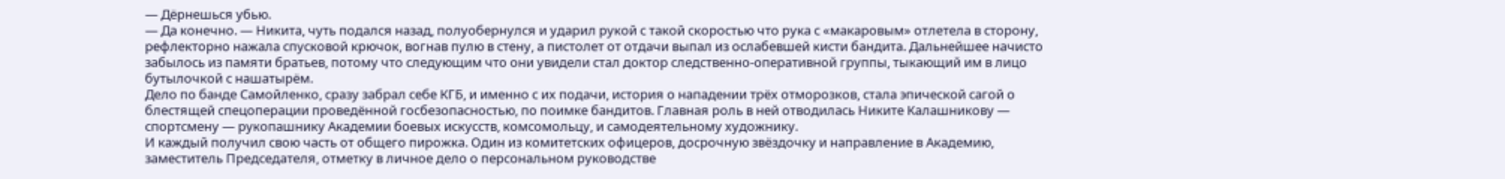— Дёрнешься убью.
— Да конечно. — Никита, чуть подался назад, полуобернулся и ударил рукой с такой скоростью что рука с «макаровым» отлетела в сторону, рефлекторно нажала спусковой крючок, вогнав пулю в стену, а пистолет от отдачи выпал из ослабевшей кисти бандита. Дальнейшее начисто забылось из памяти братьев, потому что следующим что они увидели стал доктор следственно-оперативной группы, тыкающий им в лицо бутылочкой с нашатырём.
Дело по банде Самойленко, сразу забрал себе КГБ, и именно с их подачи, история о нападении трёх отморозков, стала эпической сагой о блестящей спецоперации проведённой госбезопасностью, по поимке бандитов. Главная роль в ней отводилась Никите Калашникову — спортсмену — рукопашнику Академии боевых искусств, комсомольцу, и самодеятельному художнику.
И каждый получил свою часть от общего пирожка. Один из комитетских офицеров, досрочную звёздочку и направление в Академию, заместитель Председателя, отметку в личное дело о персональном руководстве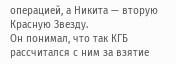операцией, а Никита — вторую Красную Звезду.
Он понимал, что так КГБ рассчитался с ним за взятие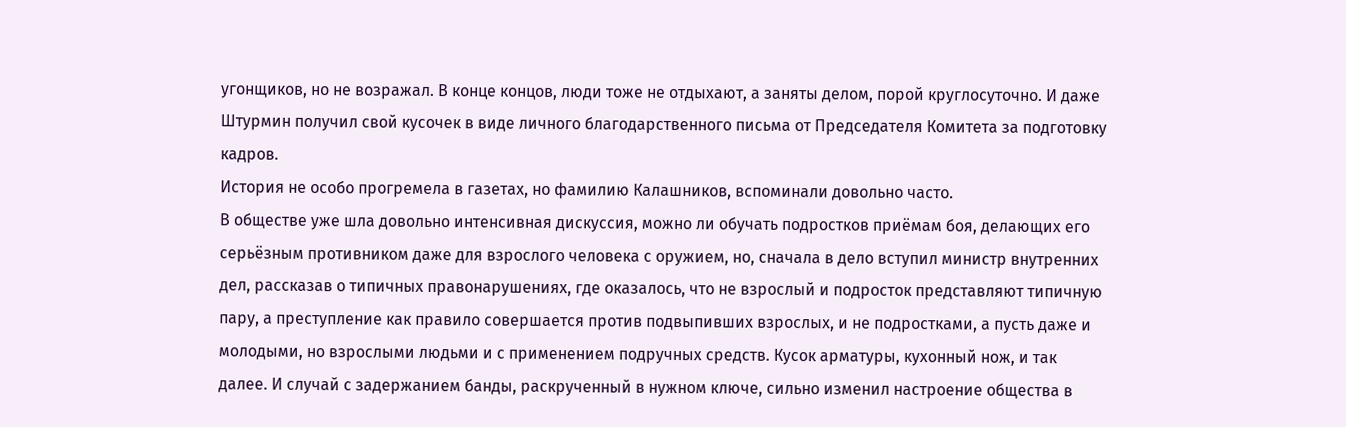угонщиков, но не возражал. В конце концов, люди тоже не отдыхают, а заняты делом, порой круглосуточно. И даже Штурмин получил свой кусочек в виде личного благодарственного письма от Председателя Комитета за подготовку кадров.
История не особо прогремела в газетах, но фамилию Калашников, вспоминали довольно часто.
В обществе уже шла довольно интенсивная дискуссия, можно ли обучать подростков приёмам боя, делающих его серьёзным противником даже для взрослого человека с оружием, но, сначала в дело вступил министр внутренних дел, рассказав о типичных правонарушениях, где оказалось, что не взрослый и подросток представляют типичную пару, а преступление как правило совершается против подвыпивших взрослых, и не подростками, а пусть даже и молодыми, но взрослыми людьми и с применением подручных средств. Кусок арматуры, кухонный нож, и так далее. И случай с задержанием банды, раскрученный в нужном ключе, сильно изменил настроение общества в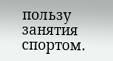пользу занятия спортом.